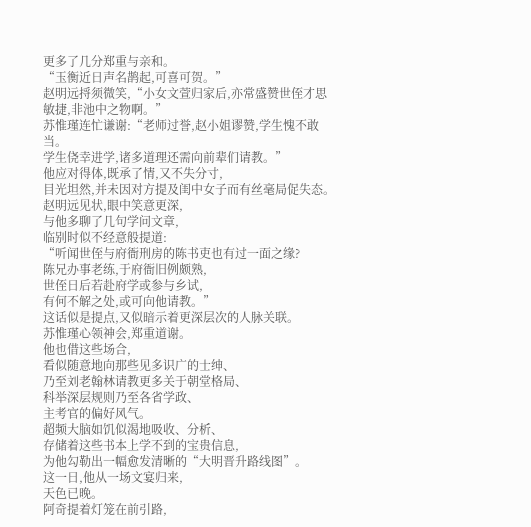更多了几分郑重与亲和。
“玉衡近日声名鹊起,可喜可贺。”
赵明远捋须微笑,“小女文萱归家后,亦常盛赞世侄才思敏捷,非池中之物啊。”
苏惟瑾连忙谦谢:“老师过誉,赵小姐谬赞,学生愧不敢当。
学生侥幸进学,诸多道理还需向前辈们请教。”
他应对得体,既承了情,又不失分寸,
目光坦然,并未因对方提及闺中女子而有丝毫局促失态。
赵明远见状,眼中笑意更深,
与他多聊了几句学问文章,
临别时似不经意般提道:
“听闻世侄与府衙刑房的陈书吏也有过一面之缘?
陈兄办事老练,于府衙旧例颇熟,
世侄日后若赴府学或参与乡试,
有何不解之处,或可向他请教。”
这话似是提点,又似暗示着更深层次的人脉关联。
苏惟瑾心领神会,郑重道谢。
他也借这些场合,
看似随意地向那些见多识广的士绅、
乃至刘老翰林请教更多关于朝堂格局、
科举深层规则乃至各省学政、
主考官的偏好风气。
超频大脑如饥似渴地吸收、分析、
存储着这些书本上学不到的宝贵信息,
为他勾勒出一幅愈发清晰的“大明晋升路线图”。
这一日,他从一场文宴归来,
天色已晚。
阿奇提着灯笼在前引路,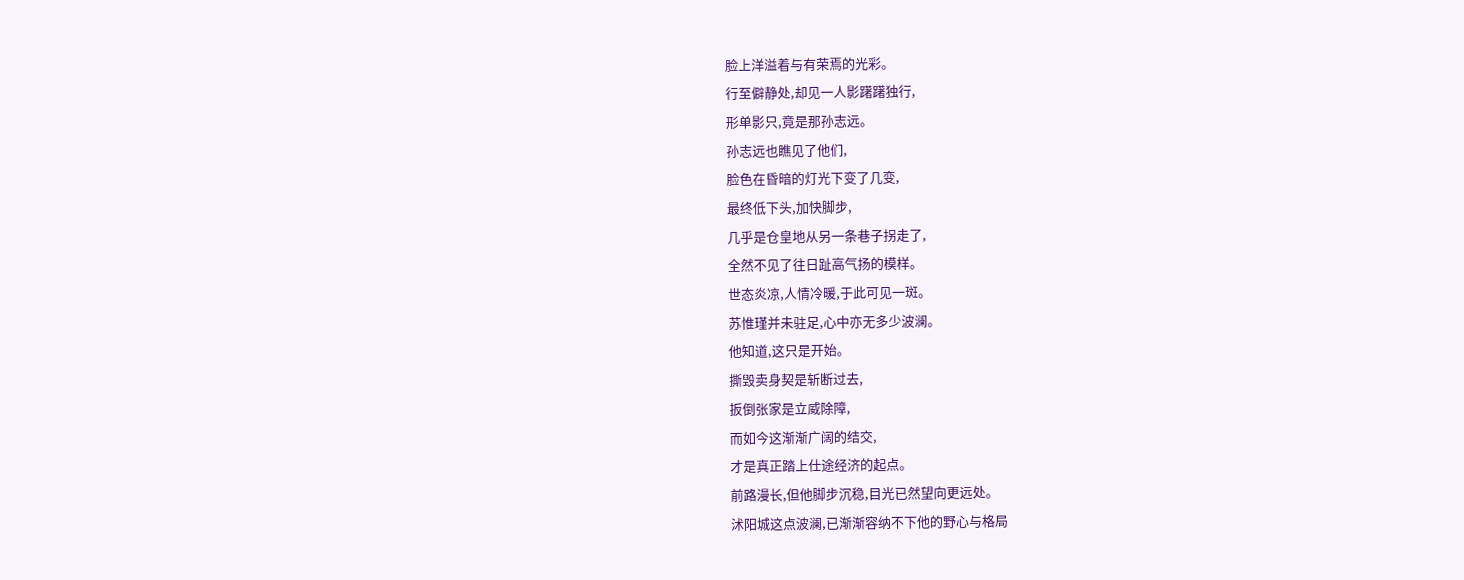脸上洋溢着与有荣焉的光彩。
行至僻静处,却见一人影躇躇独行,
形单影只,竟是那孙志远。
孙志远也瞧见了他们,
脸色在昏暗的灯光下变了几变,
最终低下头,加快脚步,
几乎是仓皇地从另一条巷子拐走了,
全然不见了往日趾高气扬的模样。
世态炎凉,人情冷暖,于此可见一斑。
苏惟瑾并未驻足,心中亦无多少波澜。
他知道,这只是开始。
撕毁卖身契是斩断过去,
扳倒张家是立威除障,
而如今这渐渐广阔的结交,
才是真正踏上仕途经济的起点。
前路漫长,但他脚步沉稳,目光已然望向更远处。
沭阳城这点波澜,已渐渐容纳不下他的野心与格局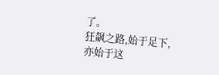了。
狂飙之路,始于足下,
亦始于这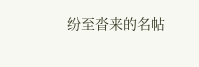纷至沓来的名帖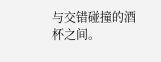与交错碰撞的酒杯之间。